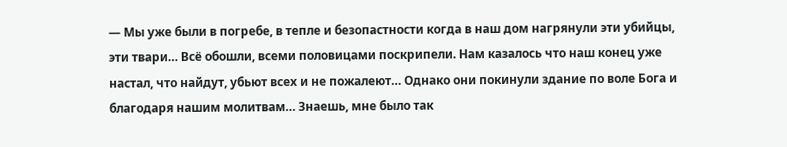— Мы уже были в погребе, в тепле и безопастности когда в наш дом нагрянули эти убийцы, эти твари… Всё обошли, всеми половицами поскрипели. Нам казалось что наш конец уже настал, что найдут, убьют всех и не пожалеют… Однако они покинули здание по воле Бога и благодаря нашим молитвам… Знаешь, мне было так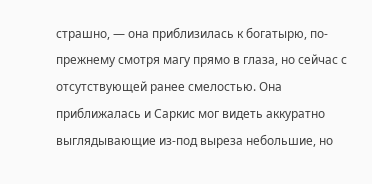страшно, — она приблизилась к богатырю, по-прежнему смотря магу прямо в глаза, но сейчас с отсутствующей ранее смелостью. Она приближалась и Саркис мог видеть аккуратно выглядывающие из-под выреза небольшие, но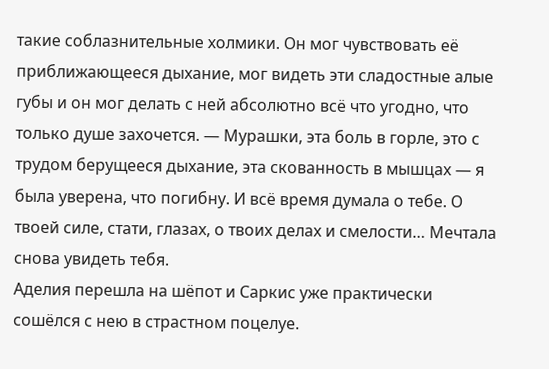такие соблазнительные холмики. Он мог чувствовать её приближающееся дыхание, мог видеть эти сладостные алые губы и он мог делать с ней абсолютно всё что угодно, что только душе захочется. — Мурашки, эта боль в горле, это с трудом берущееся дыхание, эта скованность в мышцах — я была уверена, что погибну. И всё время думала о тебе. О твоей силе, стати, глазах, о твоих делах и смелости… Мечтала снова увидеть тебя.
Аделия перешла на шёпот и Саркис уже практически сошёлся с нею в страстном поцелуе.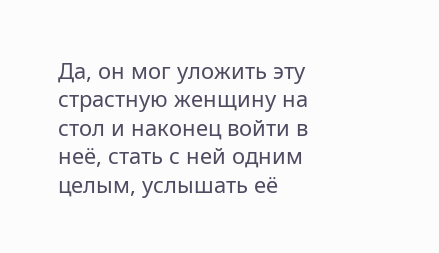Да, он мог уложить эту страстную женщину на стол и наконец войти в неё, стать с ней одним целым, услышать её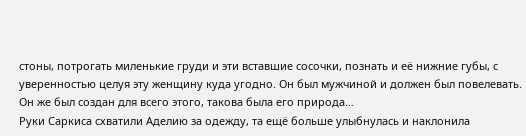стоны, потрогать миленькие груди и эти вставшие сосочки, познать и её нижние губы, с уверенностью целуя эту женщину куда угодно. Он был мужчиной и должен был повелевать. Он же был создан для всего этого, такова была его природа…
Руки Саркиса схватили Аделию за одежду, та ещё больше улыбнулась и наклонила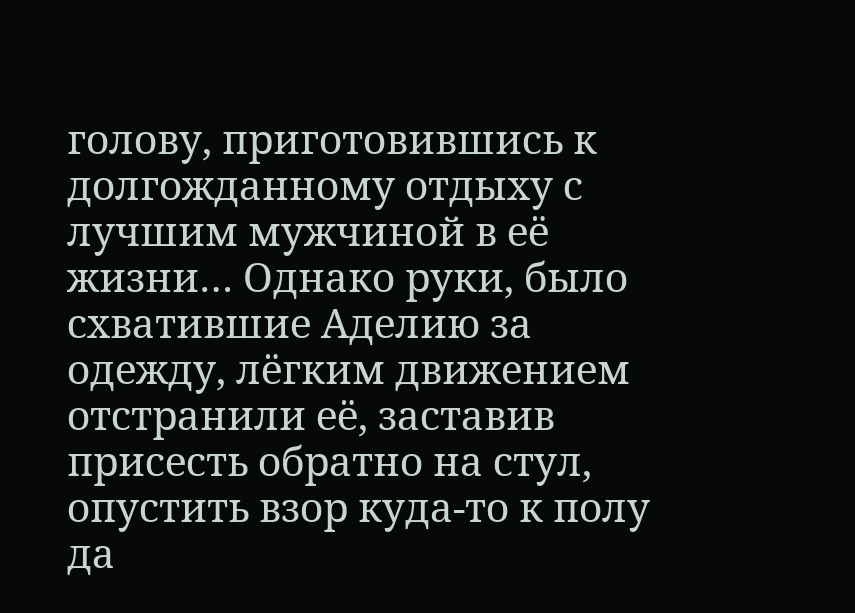голову, приготовившись к долгожданному отдыху с лучшим мужчиной в её жизни… Однако руки, было схватившие Аделию за одежду, лёгким движением отстранили её, заставив присесть обратно на стул, опустить взор куда-то к полу да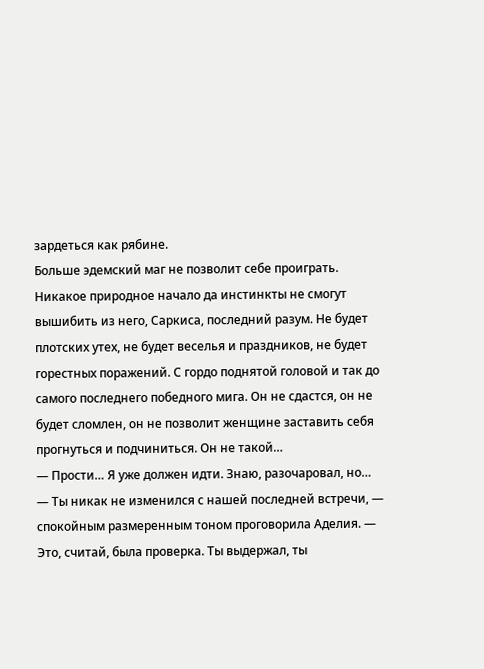зардеться как рябине.
Больше эдемский маг не позволит себе проиграть. Никакое природное начало да инстинкты не смогут вышибить из него, Саркиса, последний разум. Не будет плотских утех, не будет веселья и праздников, не будет горестных поражений. С гордо поднятой головой и так до самого последнего победного мига. Он не сдастся, он не будет сломлен, он не позволит женщине заставить себя прогнуться и подчиниться. Он не такой…
— Прости… Я уже должен идти. Знаю, разочаровал, но…
— Ты никак не изменился с нашей последней встречи, — спокойным размеренным тоном проговорила Аделия. — Это, считай, была проверка. Ты выдержал, ты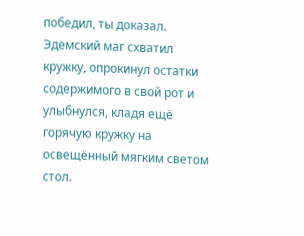победил, ты доказал.
Эдемский маг схватил кружку, опрокинул остатки содержимого в свой рот и улыбнулся, кладя ещё горячую кружку на освещённый мягким светом стол.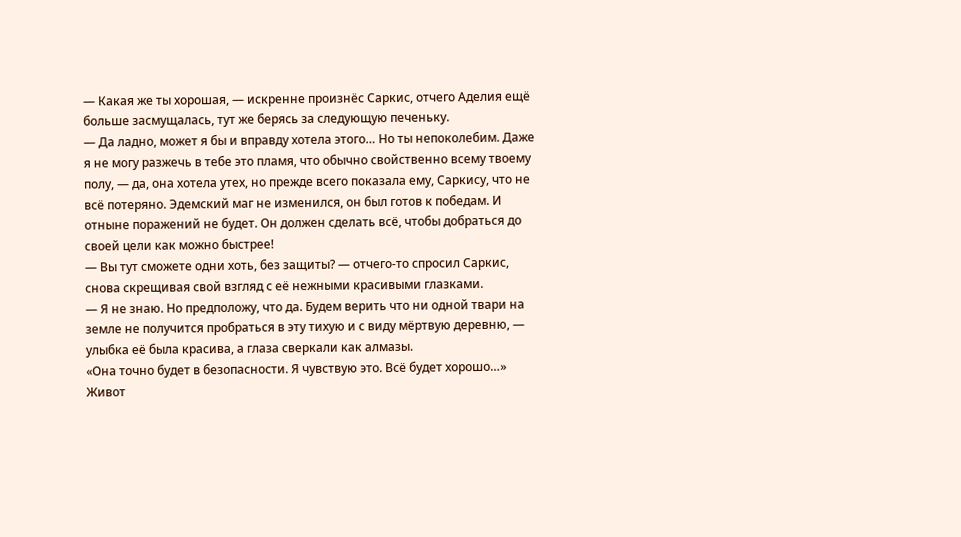— Какая же ты хорошая, — искренне произнёс Саркис, отчего Аделия ещё больше засмущалась, тут же берясь за следующую печеньку.
— Да ладно, может я бы и вправду хотела этого… Но ты непоколебим. Даже я не могу разжечь в тебе это пламя, что обычно свойственно всему твоему полу, — да, она хотела утех, но прежде всего показала ему, Саркису, что не всё потеряно. Эдемский маг не изменился, он был готов к победам. И отныне поражений не будет. Он должен сделать всё, чтобы добраться до своей цели как можно быстрее!
— Вы тут сможете одни хоть, без защиты? — отчего-то спросил Саркис, снова скрещивая свой взгляд с её нежными красивыми глазками.
— Я не знаю. Но предположу, что да. Будем верить что ни одной твари на земле не получится пробраться в эту тихую и с виду мёртвую деревню, — улыбка её была красива, а глаза сверкали как алмазы.
«Она точно будет в безопасности. Я чувствую это. Всё будет хорошо…»
Живот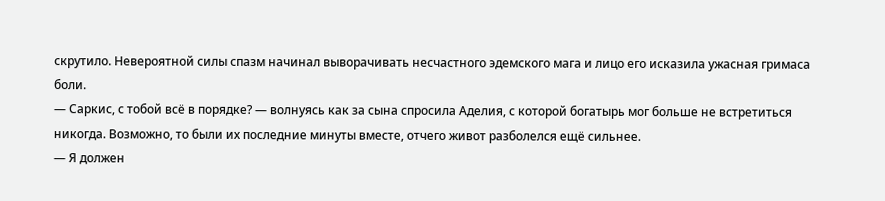скрутило. Невероятной силы спазм начинал выворачивать несчастного эдемского мага и лицо его исказила ужасная гримаса боли.
— Саркис, с тобой всё в порядке? — волнуясь как за сына спросила Аделия, с которой богатырь мог больше не встретиться никогда. Возможно, то были их последние минуты вместе, отчего живот разболелся ещё сильнее.
— Я должен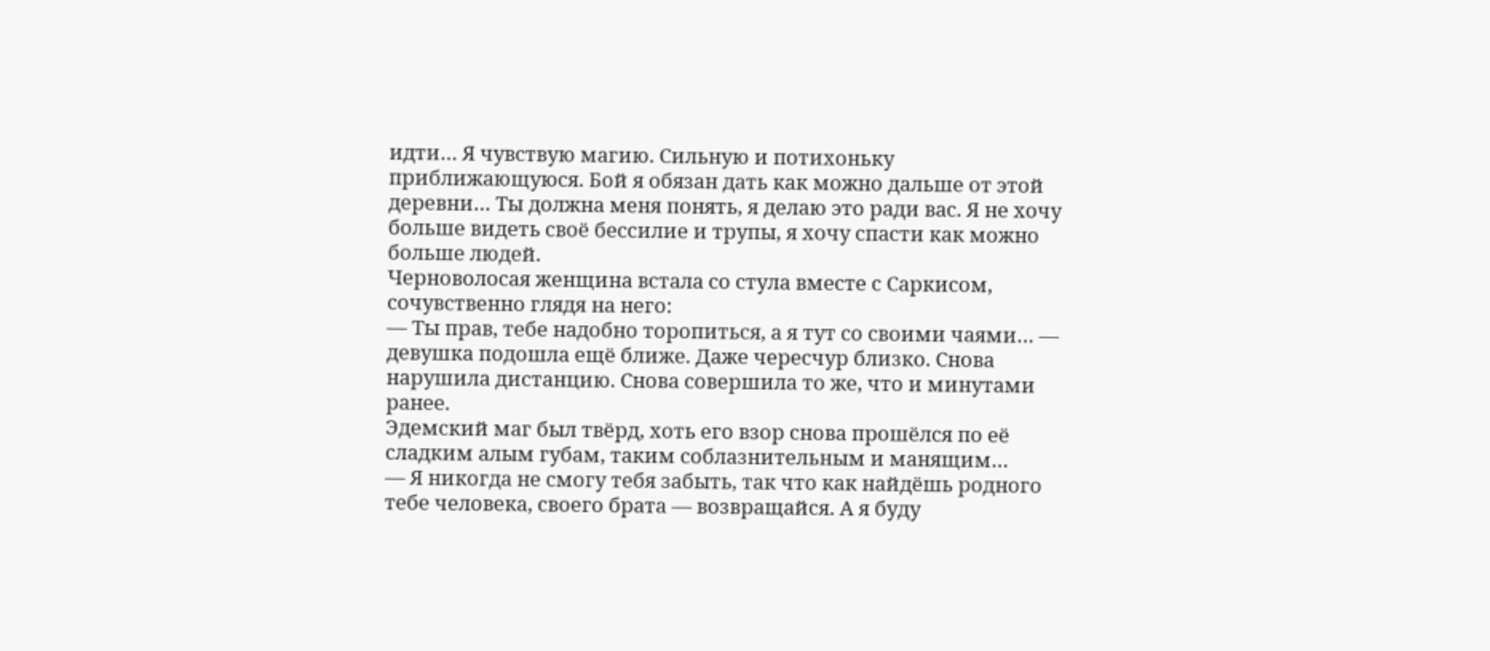идти… Я чувствую магию. Сильную и потихоньку приближающуюся. Бой я обязан дать как можно дальше от этой деревни… Ты должна меня понять, я делаю это ради вас. Я не хочу больше видеть своё бессилие и трупы, я хочу спасти как можно больше людей.
Черноволосая женщина встала со стула вместе с Саркисом, сочувственно глядя на него:
— Ты прав, тебе надобно торопиться, а я тут со своими чаями… — девушка подошла ещё ближе. Даже чересчур близко. Снова нарушила дистанцию. Снова совершила то же, что и минутами ранее.
Эдемский маг был твёрд, хоть его взор снова прошёлся по её сладким алым губам, таким соблазнительным и манящим…
— Я никогда не смогу тебя забыть, так что как найдёшь родного тебе человека, своего брата — возвращайся. А я буду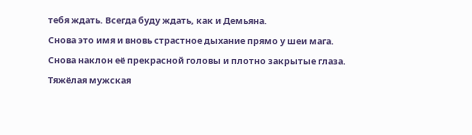тебя ждать. Всегда буду ждать, как и Демьяна.
Снова это имя и вновь страстное дыхание прямо у шеи мага. Снова наклон её прекрасной головы и плотно закрытые глаза.
Тяжёлая мужская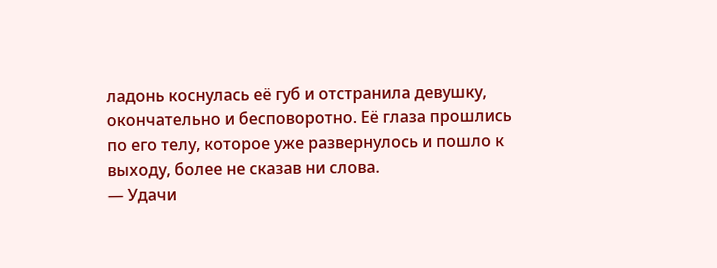ладонь коснулась её губ и отстранила девушку, окончательно и бесповоротно. Её глаза прошлись по его телу, которое уже развернулось и пошло к выходу, более не сказав ни слова.
— Удачи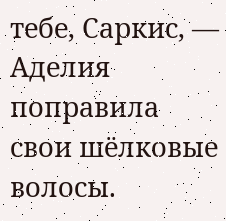тебе, Саркис, — Аделия поправила свои шёлковые волосы.